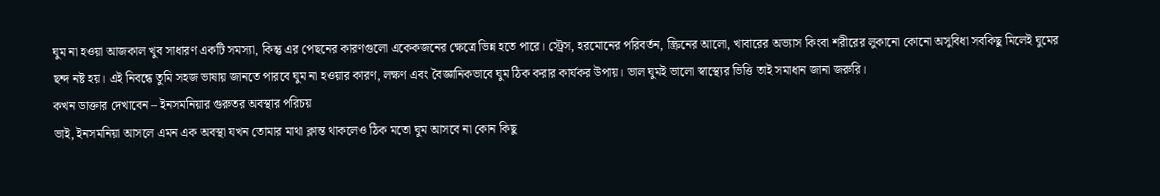ঘুম না হওয়া আজকাল খুব সাধারণ একটি সমস্যা, কিন্তু এর পেছনের কারণগুলো একেকজনের ক্ষেত্রে ভিন্ন হতে পারে। স্ট্রেস, হরমোনের পরিবর্তন, স্ক্রিনের আলো, খাবারের অভ্যাস কিংবা শরীরের লুকানো কোনো অসুবিধা সবকিছু মিলেই ঘুমের ছন্দ নষ্ট হয়। এই নিবন্ধে তুমি সহজ ভাষায় জানতে পারবে ঘুম না হওয়ার কারণ, লক্ষণ এবং বৈজ্ঞানিকভাবে ঘুম ঠিক করার কার্যকর উপায়। ভাল ঘুমই ভালো স্বাস্থ্যের ভিত্তি তাই সমাধান জানা জরুরি।
কখন ডাক্তার দেখাবেন – ইনসমনিয়ার গুরুতর অবস্থার পরিচয়
ভাই, ইনসমনিয়া আসলে এমন এক অবস্থা যখন তোমার মাথা ক্লান্ত থাকলেও ঠিক মতো ঘুম আসবে না কোন কিছু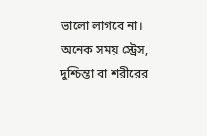ভালো লাগবে না। অনেক সময় স্ট্রেস, দুশ্চিন্তা বা শরীরের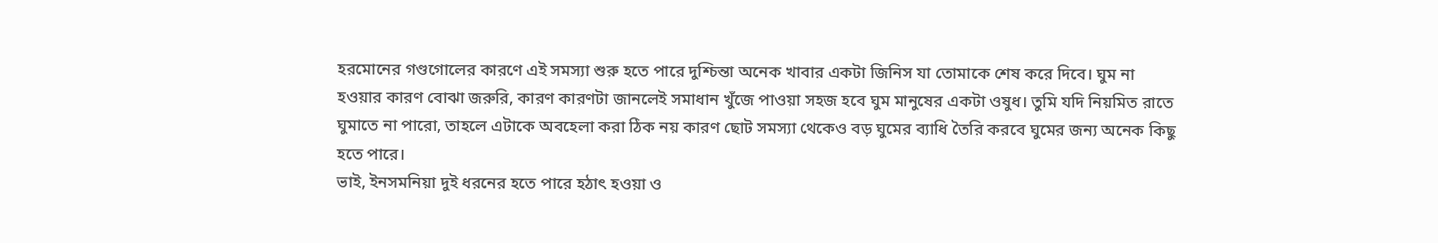হরমোনের গণ্ডগোলের কারণে এই সমস্যা শুরু হতে পারে দুশ্চিন্তা অনেক খাবার একটা জিনিস যা তোমাকে শেষ করে দিবে। ঘুম না হওয়ার কারণ বোঝা জরুরি, কারণ কারণটা জানলেই সমাধান খুঁজে পাওয়া সহজ হবে ঘুম মানুষের একটা ওষুধ। তুমি যদি নিয়মিত রাতে ঘুমাতে না পারো, তাহলে এটাকে অবহেলা করা ঠিক নয় কারণ ছোট সমস্যা থেকেও বড় ঘুমের ব্যাধি তৈরি করবে ঘুমের জন্য অনেক কিছু হতে পারে।
ভাই, ইনসমনিয়া দুই ধরনের হতে পারে হঠাৎ হওয়া ও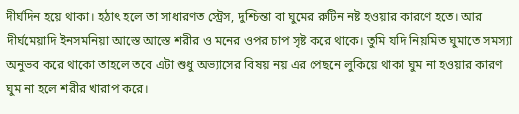দীর্ঘদিন হয়ে থাকা। হঠাৎ হলে তা সাধারণত স্ট্রেস, দুশ্চিন্তা বা ঘুমের রুটিন নষ্ট হওয়ার কারণে হতে। আর দীর্ঘমেয়াদি ইনসমনিয়া আস্তে আস্তে শরীর ও মনের ওপর চাপ সৃষ্ট করে থাকে। তুমি যদি নিয়মিত ঘুমাতে সমস্যা অনুভব করে থাকো তাহলে তবে এটা শুধু অভ্যাসের বিষয় নয় এর পেছনে লুকিয়ে থাকা ঘুম না হওয়ার কারণ ঘুম না হলে শরীর খারাপ করে।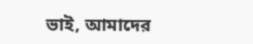ভাই, আমাদের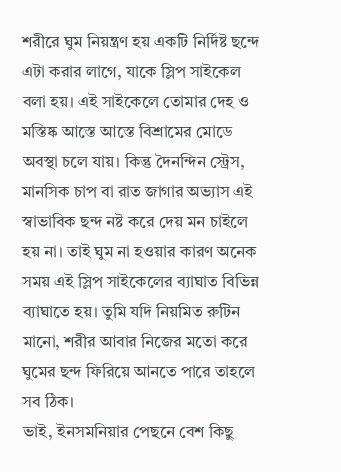শরীরে ঘুম নিয়ন্ত্রণ হয় একটি নির্দিষ্ট ছন্দে এটা করার লাগে, যাকে স্লিপ সাইকেল বলা হয়। এই সাইকেলে তোমার দেহ ও মস্তিষ্ক আস্তে আস্তে বিশ্রামের মোডে অবস্থা চলে যায়। কিন্তু দৈনন্দিন স্ট্রেস, মানসিক চাপ বা রাত জাগার অভ্যাস এই স্বাভাবিক ছন্দ নষ্ট করে দেয় মন চাইলে হয় না। তাই ঘুম না হওয়ার কারণ অনেক সময় এই স্লিপ সাইকেলের ব্যাঘাত বিভিন্ন ব্যাঘাতে হয়। তুমি যদি নিয়মিত রুটিন মানো, শরীর আবার নিজের মতো করে ঘুমের ছন্দ ফিরিয়ে আনতে পারে তাহলে সব ঠিক।
ভাই, ইনসমনিয়ার পেছনে বেশ কিছু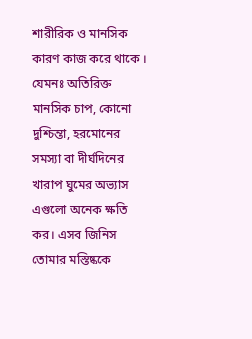শারীরিক ও মানসিক কারণ কাজ করে থাকে । যেমনঃ অতিরিক্ত মানসিক চাপ, কোনো দুশ্চিন্তা, হরমোনের সমস্যা বা দীর্ঘদিনের খারাপ ঘুমের অভ্যাস এগুলো অনেক ক্ষতি কর। এসব জিনিস তোমার মস্তিষ্ককে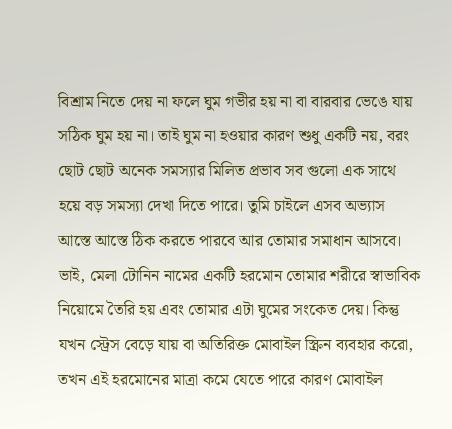বিশ্রাম নিতে দেয় না ফলে ঘুম গভীর হয় না বা বারবার ভেঙে যায় সঠিক ঘুম হয় না। তাই ঘুম না হওয়ার কারণ শুধু একটি নয়, বরং ছোট ছোট অনেক সমস্যার মিলিত প্রভাব সব গুলো এক সাথে হয়ে বড় সমস্যা দেখা দিতে পারে। তুমি চাইলে এসব অভ্যাস আস্তে আস্তে ঠিক করতে পারবে আর তোমার সমাধান আসবে।
ভাই, মেলা টোনিন নামের একটি হরমোন তোমার শরীরে স্বাভাবিক নিয়োমে তৈরি হয় এবং তোমার এটা ঘুমের সংকেত দেয়। কিন্তু যখন স্ট্রেস বেড়ে যায় বা অতিরিক্ত মোবাইল স্ক্রিন ব্যবহার করো, তখন এই হরমোনের মাত্রা কমে যেতে পারে কারণ মোবাইল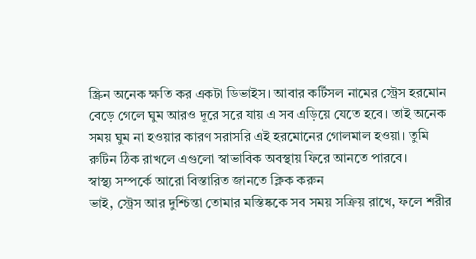স্ক্রিন অনেক ক্ষতি কর একটা ডিভাইস। আবার কর্টিসল নামের স্ট্রেস হরমোন বেড়ে গেলে ঘুম আরও দূরে সরে যায় এ সব এড়িয়ে যেতে হবে। তাই অনেক সময় ঘুম না হওয়ার কারণ সরাসরি এই হরমোনের গোলমাল হওয়া। তুমি রুটিন ঠিক রাখলে এগুলো স্বাভাবিক অবস্থায় ফিরে আনতে পারবে।
স্বাস্থ্য সম্পর্কে আরো বিস্তারিত জানতে ক্লিক করুন
ভাই, স্ট্রেস আর দুশ্চিন্তা তোমার মস্তিষ্ককে সব সময় সক্রিয় রাখে, ফলে শরীর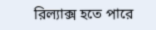রিল্যাক্স হতে পারে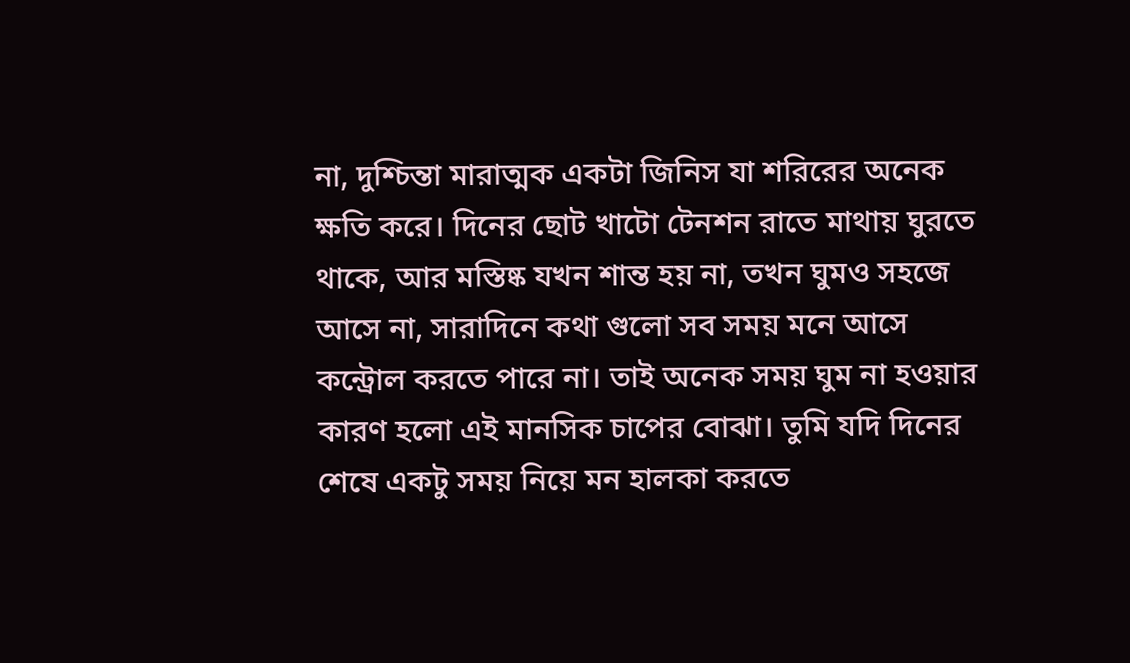না, দুশ্চিন্তা মারাত্মক একটা জিনিস যা শরিরের অনেক ক্ষতি করে। দিনের ছোট খাটো টেনশন রাতে মাথায় ঘুরতে থাকে, আর মস্তিষ্ক যখন শান্ত হয় না, তখন ঘুমও সহজে আসে না, সারাদিনে কথা গুলো সব সময় মনে আসে কন্ট্রোল করতে পারে না। তাই অনেক সময় ঘুম না হওয়ার কারণ হলো এই মানসিক চাপের বোঝা। তুমি যদি দিনের শেষে একটু সময় নিয়ে মন হালকা করতে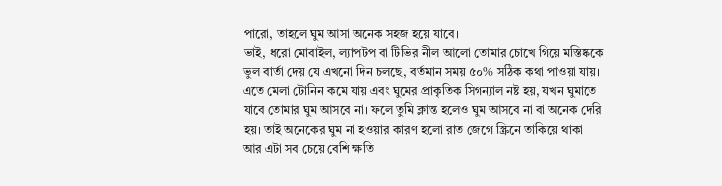পারো, তাহলে ঘুম আসা অনেক সহজ হয়ে যাবে।
ভাই, ধরো মোবাইল, ল্যাপটপ বা টিভির নীল আলো তোমার চোখে গিয়ে মস্তিষ্ককে ভুল বার্তা দেয় যে এখনো দিন চলছে, বর্তমান সময় ৫০% সঠিক কথা পাওয়া যায়। এতে মেলা টোনিন কমে যায় এবং ঘুমের প্রাকৃতিক সিগন্যাল নষ্ট হয়, যখন ঘুমাতে যাবে তোমার ঘুম আসবে না। ফলে তুমি ক্লান্ত হলেও ঘুম আসবে না বা অনেক দেরি হয়। তাই অনেকের ঘুম না হওয়ার কারণ হলো রাত জেগে স্ক্রিনে তাকিয়ে থাকা আর এটা সব চেয়ে বেশি ক্ষতি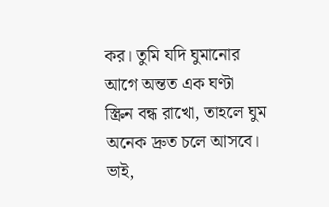কর। তুমি যদি ঘুমানোর আগে অন্তত এক ঘণ্টা স্ক্রিন বন্ধ রাখো, তাহলে ঘুম অনেক দ্রুত চলে আসবে।
ভাই,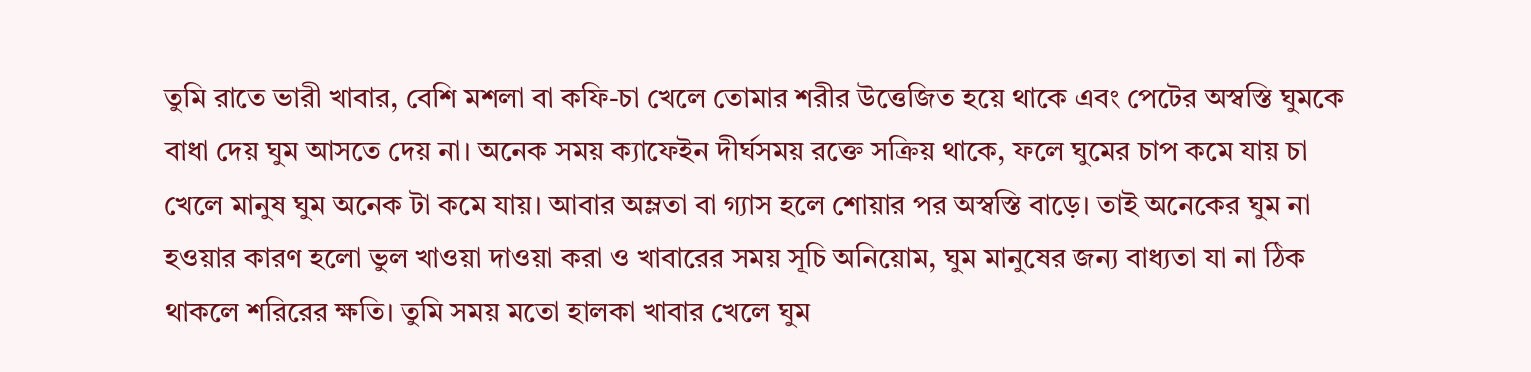তুমি রাতে ভারী খাবার, বেশি মশলা বা কফি-চা খেলে তোমার শরীর উত্তেজিত হয়ে থাকে এবং পেটের অস্বস্তি ঘুমকে বাধা দেয় ঘুম আসতে দেয় না। অনেক সময় ক্যাফেইন দীর্ঘসময় রক্তে সক্রিয় থাকে, ফলে ঘুমের চাপ কমে যায় চা খেলে মানুষ ঘুম অনেক টা কমে যায়। আবার অম্লতা বা গ্যাস হলে শোয়ার পর অস্বস্তি বাড়ে। তাই অনেকের ঘুম না হওয়ার কারণ হলো ভুল খাওয়া দাওয়া করা ও খাবারের সময় সূচি অনিয়োম, ঘুম মানুষের জন্য বাধ্যতা যা না ঠিক থাকলে শরিরের ক্ষতি। তুমি সময় মতো হালকা খাবার খেলে ঘুম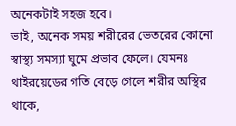অনেকটাই সহজ হবে।
ভাই, অনেক সময় শরীরের ভেতরের কোনো স্বাস্থ্য সমস্যা ঘুমে প্রভাব ফেলে। যেমনঃ থাইরয়েডের গতি বেড়ে গেলে শরীর অস্থির থাকে,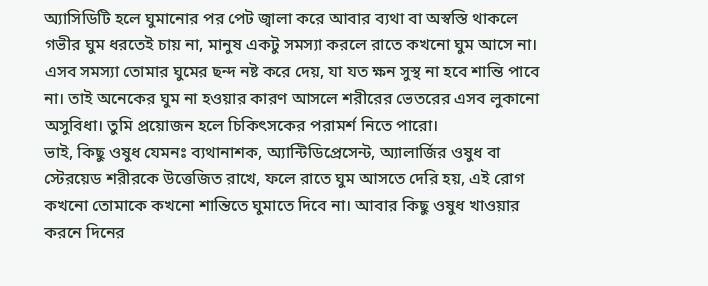অ্যাসিডিটি হলে ঘুমানোর পর পেট জ্বালা করে আবার ব্যথা বা অস্বস্তি থাকলে গভীর ঘুম ধরতেই চায় না, মানুষ একটু সমস্যা করলে রাতে কখনো ঘুম আসে না। এসব সমস্যা তোমার ঘুমের ছন্দ নষ্ট করে দেয়, যা যত ক্ষন সুস্থ না হবে শান্তি পাবে না। তাই অনেকের ঘুম না হওয়ার কারণ আসলে শরীরের ভেতরের এসব লুকানো অসুবিধা। তুমি প্রয়োজন হলে চিকিৎসকের পরামর্শ নিতে পারো।
ভাই, কিছু ওষুধ যেমনঃ ব্যথানাশক, অ্যান্টিডিপ্রেসেন্ট, অ্যালার্জির ওষুধ বা স্টেরয়েড শরীরকে উত্তেজিত রাখে, ফলে রাতে ঘুম আসতে দেরি হয়, এই রোগ কখনো তোমাকে কখনো শান্তিতে ঘুমাতে দিবে না। আবার কিছু ওষুধ খাওয়ার করনে দিনের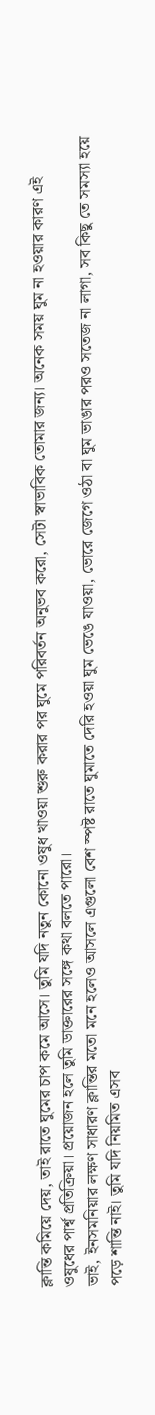ক্লান্তি কমিয়ে দেয়, তাই রাতে ঘুমের চাপ কমে আসে। তুমি যদি নতুন কোনো ওষুধ খাওয়া শুরু করার পর ঘুমে পরিবর্তন অনুভব করো, সেটা স্বাভাবিক তোমার জন্য। অনেক সময় ঘুম না হওয়ার কারণ এই ওষুধের পার্শ্ব প্রতিক্রিয়া। প্রয়োজন হলে তুমি ডাক্তারের সঙ্গে কথা বলতে পারো।
ভাই, ইনসমনিয়ার লক্ষণ সাধারণ ক্লান্তির মতো মনে হলেও আসলে এগুলো বেশ স্পষ্ট রাতে ঘুমাতে দেরি হওয়া ঘুম ভেঙে যাওয়া, ভোরে জেগে ওঠা বা ঘুম ভাঙার পরও সতেজ না লাগা, সব কিছু তে সমস্যা হয়ে পড়ে শান্তি নাই। তুমি যদি নিয়মিত এসব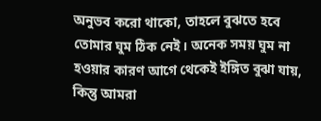অনুভব করো থাকো, তাহলে বুঝতে হবে তোমার ঘুম ঠিক নেই। অনেক সময় ঘুম না হওয়ার কারণ আগে থেকেই ইঙ্গিত বুঝা যায়, কিন্তু আমরা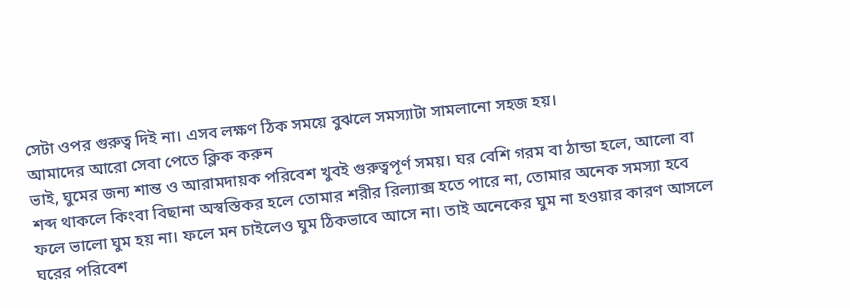সেটা ওপর গুরুত্ব দিই না। এসব লক্ষণ ঠিক সময়ে বুঝলে সমস্যাটা সামলানো সহজ হয়।
আমাদের আরো সেবা পেতে ক্লিক করুন
ভাই, ঘুমের জন্য শান্ত ও আরামদায়ক পরিবেশ খুবই গুরুত্বপূর্ণ সময়। ঘর বেশি গরম বা ঠান্ডা হলে, আলো বা শব্দ থাকলে কিংবা বিছানা অস্বস্তিকর হলে তোমার শরীর রিল্যাক্স হতে পারে না, তোমার অনেক সমস্যা হবে ফলে ভালো ঘুম হয় না। ফলে মন চাইলেও ঘুম ঠিকভাবে আসে না। তাই অনেকের ঘুম না হওয়ার কারণ আসলে ঘরের পরিবেশ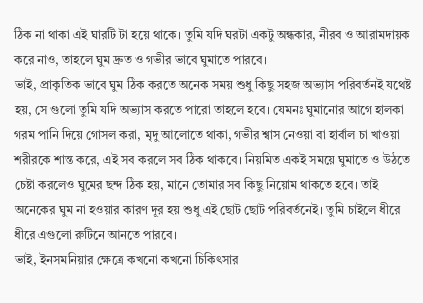ঠিক না থাকা এই ঘারটি টা হয়ে থাকে। তুমি যদি ঘরটা একটু অন্ধকার, নীরব ও আরামদায়ক করে নাও, তাহলে ঘুম দ্রুত ও গভীর ভাবে ঘুমাতে পারবে।
ভাই, প্রাকৃতিক ভাবে ঘুম ঠিক করতে অনেক সময় শুধু কিছু সহজ অভ্যাস পরিবর্তনই যথেষ্ট হয়, সে গুলো তুমি যদি অভ্যাস করতে পারো তাহলে হবে। যেমনঃ ঘুমানোর আগে হালকা গরম পানি দিয়ে গোসল করা, মৃদু আলোতে থাকা, গভীর শ্বাস নেওয়া বা হার্বাল চা খাওয়া শরীরকে শান্ত করে, এই সব করলে সব ঠিক থাকবে। নিয়মিত একই সময়ে ঘুমাতে ও উঠতে চেষ্টা করলেও ঘুমের ছন্দ ঠিক হয়, মানে তোমার সব কিছু নিয়োম থাকতে হবে। তাই অনেকের ঘুম না হওয়ার কারণ দূর হয় শুধু এই ছোট ছোট পরিবর্তনেই। তুমি চাইলে ধীরে ধীরে এগুলো রুটিনে আনতে পারবে।
ভাই, ইনসমনিয়ার ক্ষেত্রে কখনো কখনো চিকিৎসার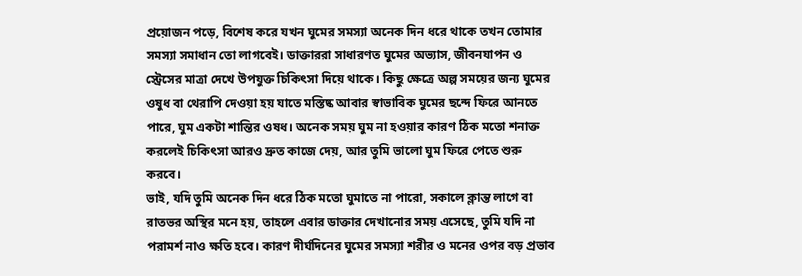প্রয়োজন পড়ে, বিশেষ করে যখন ঘুমের সমস্যা অনেক দিন ধরে থাকে তখন তোমার সমস্যা সমাধান তো লাগবেই। ডাক্তাররা সাধারণত ঘুমের অভ্যাস, জীবনযাপন ও স্ট্রেসের মাত্রা দেখে উপযুক্ত চিকিৎসা দিয়ে থাকে। কিছু ক্ষেত্রে অল্প সময়ের জন্য ঘুমের ওষুধ বা থেরাপি দেওয়া হয় যাতে মস্তিষ্ক আবার স্বাভাবিক ঘুমের ছন্দে ফিরে আনতে পারে, ঘুম একটা শান্তির ওষধ। অনেক সময় ঘুম না হওয়ার কারণ ঠিক মতো শনাক্ত করলেই চিকিৎসা আরও দ্রুত কাজে দেয়, আর তুমি ভালো ঘুম ফিরে পেতে শুরু করবে।
ভাই, যদি তুমি অনেক দিন ধরে ঠিক মতো ঘুমাতে না পারো, সকালে ক্লান্ত লাগে বা রাতভর অস্থির মনে হয়, তাহলে এবার ডাক্তার দেখানোর সময় এসেছে, তুমি যদি না পরামর্শ নাও ক্ষতি হবে। কারণ দীর্ঘদিনের ঘুমের সমস্যা শরীর ও মনের ওপর বড় প্রভাব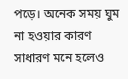পড়ে। অনেক সময় ঘুম না হওয়ার কারণ সাধারণ মনে হলেও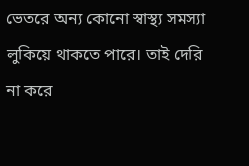ভেতরে অন্য কোনো স্বাস্থ্য সমস্যা লুকিয়ে থাকতে পারে। তাই দেরি না করে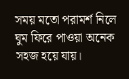সময় মতো পরামর্শ নিলে ঘুম ফিরে পাওয়া অনেক সহজ হয়ে যায়।